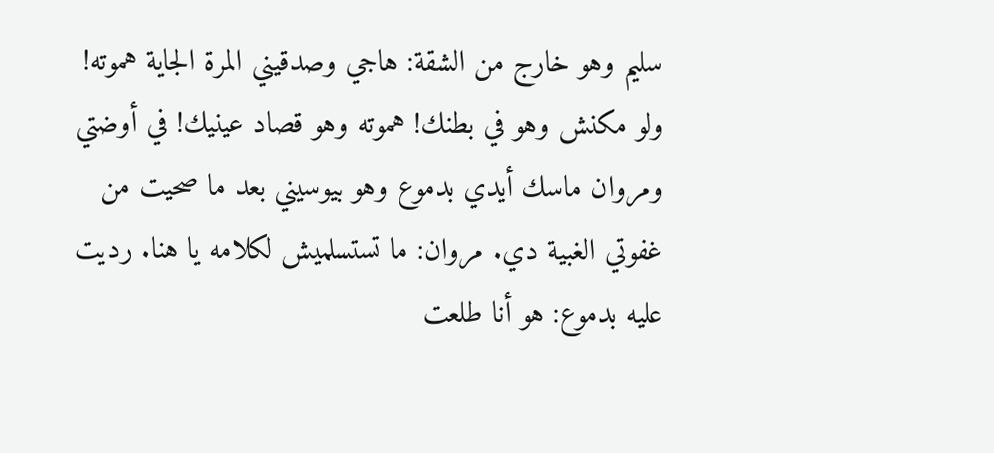سليم وهو خارج من الشقة: هاجي وصدقيني المرة الجاية هموته! ولو مكنش وهو في بطنك! هموته وهو قصاد عينيك! في أوضتي ومروان ماسك أيدي بدموع وهو بيوسيني بعد ما صحيت من غفوتي الغبية دي. مروان: ما تستسلميش لكلامه يا هنا. رديت عليه بدموع: هو أنا طلعت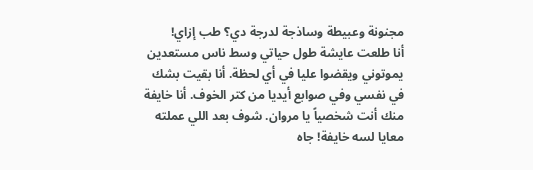مجنونة وعبيطة وساذجة لدرجة دي؟ طب إزاي!
أنا طلعت عايشة طول حياتي وسط ناس مستعدين يموتوني ويقضوا عليا في أي لحظة. أنا بقيت بشك في نفسي وفي صوابع أيديا من كتر الخوف. أنا خايفة منك أنت شخصياً يا مروان. شوف بعد اللي عملته معايا لسه خايفة! جاه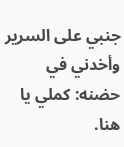جنبي على السرير وأخدني في حضنه: كملي يا هنا.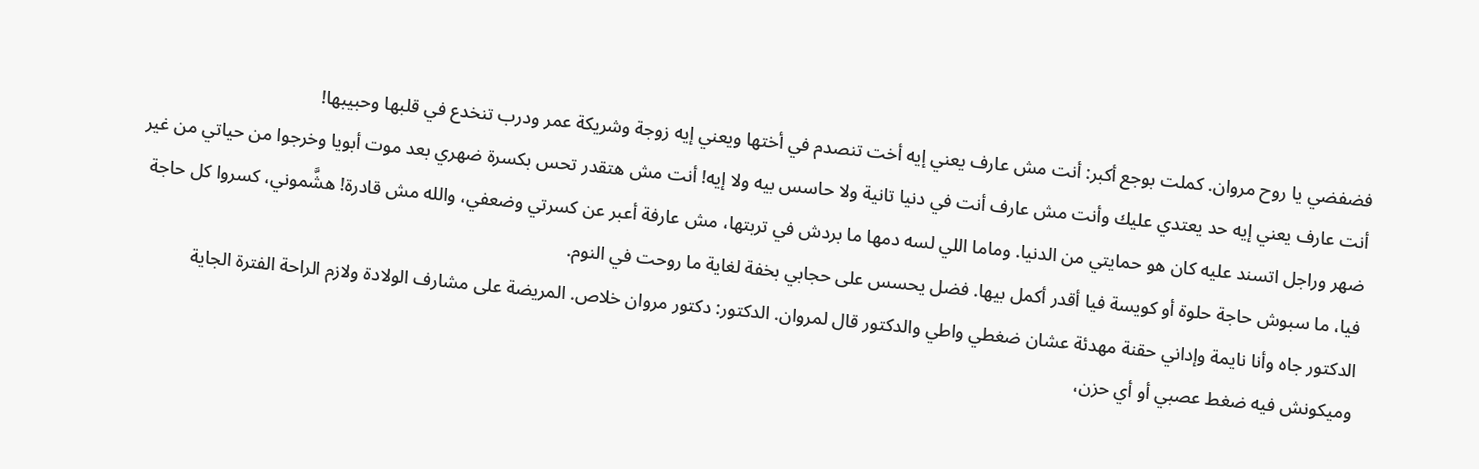فضفضي يا روح مروان. كملت بوجع أكبر: أنت مش عارف يعني إيه أخت تنصدم في أختها ويعني إيه زوجة وشريكة عمر ودرب تنخدع في قلبها وحبيبها!
أنت عارف يعني إيه حد يعتدي عليك وأنت مش عارف أنت في دنيا تانية ولا حاسس بيه ولا إيه! أنت مش هتقدر تحس بكسرة ضهري بعد موت أبويا وخرجوا من حياتي من غير ضهر وراجل اتسند عليه كان هو حمايتي من الدنيا. وماما اللي لسه دمها ما بردش في تربتها، مش عارفة أعبر عن كسرتي وضعفي، والله مش قادرة! هشَّموني، كسروا كل حاجة فيا، ما سبوش حاجة حلوة أو كويسة فيا أقدر أكمل بيها. فضل يحسس على حجابي بخفة لغاية ما روحت في النوم.
الدكتور جاه وأنا نايمة وإداني حقنة مهدئة عشان ضغطي واطي والدكتور قال لمروان. الدكتور: دكتور مروان خلاص. المريضة على مشارف الولادة ولازم الراحة الفترة الجاية وميكونش فيه ضغط عصبي أو أي حزن،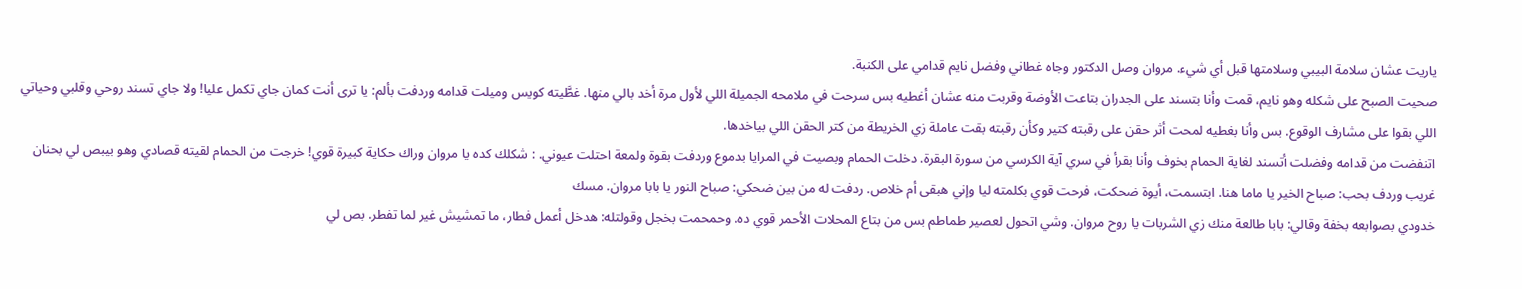ياريت عشان سلامة البيبي وسلامتها قبل أي شيء. مروان وصل الدكتور وجاه غطاني وفضل نايم قدامي على الكنبة.
صحيت الصبح على شكله وهو نايم، قمت وأنا بتسند على الجدران بتاعت الأوضة وقربت منه عشان أغطيه بس سرحت في ملامحه الجميلة اللي لأول مرة أخد بالي منها. غطَّيته كويس وميلت قدامه وردفت بألم: يا ترى أنت كمان جاي تكمل عليا! ولا جاي تسند روحي وقلبي وحياتي اللي بقوا على مشارف الوقوع. بس وأنا بغطيه لمحت أثر حقن على رقبته كتير وكأن رقبته بقت عاملة زي الخريطة من كتر الحقن اللي بياخدها.
اتنفضت من قدامه وفضلت أتسند لغاية الحمام بخوف وأنا بقرأ في سري آية الكرسي من سورة البقرة. دخلت الحمام وبصيت في المرايا بدموع وردفت بقوة ولمعة احتلت عيوني. : شكلك كده يا مروان وراك حكاية كبيرة قوي! خرجت من الحمام لقيته قصادي وهو بيبص لي بحنان غريب وردف بحب: صباح الخير يا ماما هنا. ابتسمت، أيوة ضحكت، فرحت قوي بكلمته ليا وإني هبقى أم خلاص. ردفت له من بين ضحكي: صباح النور يا بابا مروان. مسك
خدودي بصوابعه بخفة وقالي: بابا طالعة منك زي الشربات يا روح مروان. وشي اتحول لعصير طماطم بس من بتاع المحلات الأحمر قوي ده. وحمحمت بخجل وقولتله: هدخل أعمل فطار، ما تمشيش غير لما تفطر. بص لي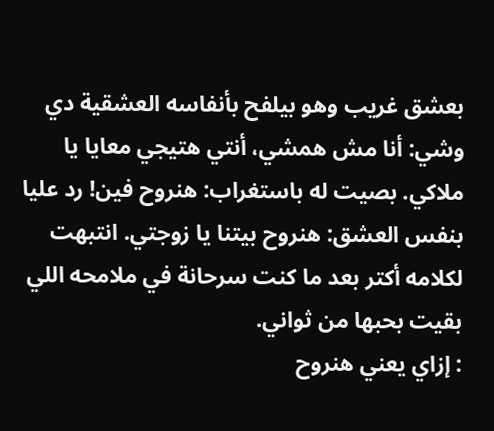بعشق غريب وهو بيلفح بأنفاسه العشقية دي وشي: أنا مش همشي، أنتي هتيجي معايا يا ملاكي. بصيت له باستغراب: هنروح فين! رد عليا بنفس العشق: هنروح بيتنا يا زوجتي. انتبهت لكلامه أكتر بعد ما كنت سرحانة في ملامحه اللي بقيت بحبها من ثواني.
: إزاي يعني هنروح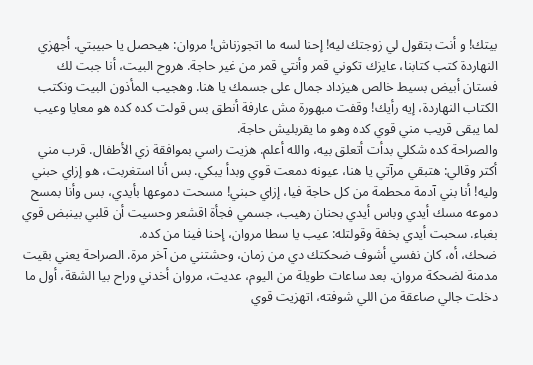بيتك! و أنت بتقول لي زوجتك ليه! إحنا لسه ما اتجوزناش! مروان: هيحصل يا حبيبتي. أجهزي النهاردة كتب كتابنا، عايزك تكوني قمر وأنتي قمر من غير حاجة. هروح البيت، أنا جبت لك فستان أبيض بسيط خالص هيزداد جمال على جسمك يا هنا. وهجيب المأذون البيت ونكتب الكتاب النهاردة، إيه رأيك! وقفت مبهورة مش عارفة أنطق بس قولت كده كده هو معايا وعيب لما يبقى قريب مني قوي كده وهو ما يقربليش حاجة.
والصراحة كده شكلي بدأت أتعلق بيه، والله أعلم. هزيت راسي بموافقة زي الأطفال. قرب مني أكتر وقالي: هتبقي مرآتي يا هنا، عيونه دمعت قوي وبدأ يبكي. بس أنا استغربت، هو إزاي حبني وليه! أنا بني آدمة محطمة من كل حاجة فيا، إزاي حبني! مسحت دموعها بأيدي، بس وأنا بمسح دموعه مسك أيدي وباس أيدي بحنان رهيب، جسمي فجأة اقشعر وحسيت أن قلبي بينبض قوي بغباء. سحبت أيدي بخفة وقولتله: عيب يا سطا مروان، إحنا فينا من كده.
ضحك، أه، كان نفسي أشوف ضحكتك دي من زمان، وحشتني من آخر مرة. الصراحة يعني بقيت مدمنة لضحكة مروان. بعد ساعات طويلة من اليوم، عديت، مروان أخدني وراح بيا الشقة، أول ما دخلت جالي صاعقة من اللي شوفته، اتهزيت قوي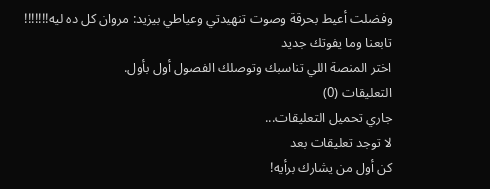وفضلت أعيط بحرقة وصوت تنهيدتي وعياطي بيزيد: مروان كل ده ليه!!!!!!!
تابعنا وما يفوتك جديد
اختر المنصة اللي تناسبك وتوصلك الفصول أول بأول.
التعليقات (0)
جاري تحميل التعليقات...
لا توجد تعليقات بعد
كن أول من يشارك برأيه!